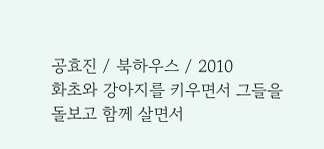공효진 / 북하우스 / 2010
화초와 강아지를 키우면서 그들을 돌보고 함께 살면서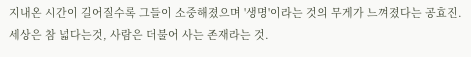지내온 시간이 길어질수록 그들이 소중해졌으며 '생명'이라는 것의 무게가 느껴졌다는 공효진.
세상은 참 넓다는것, 사람은 더불어 사는 존재라는 것.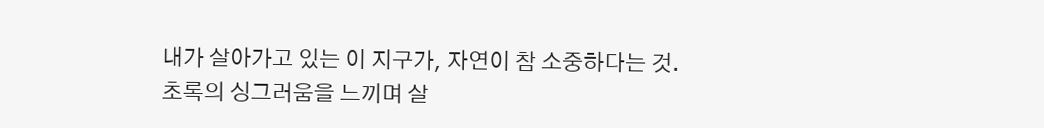내가 살아가고 있는 이 지구가, 자연이 참 소중하다는 것.
초록의 싱그러움을 느끼며 살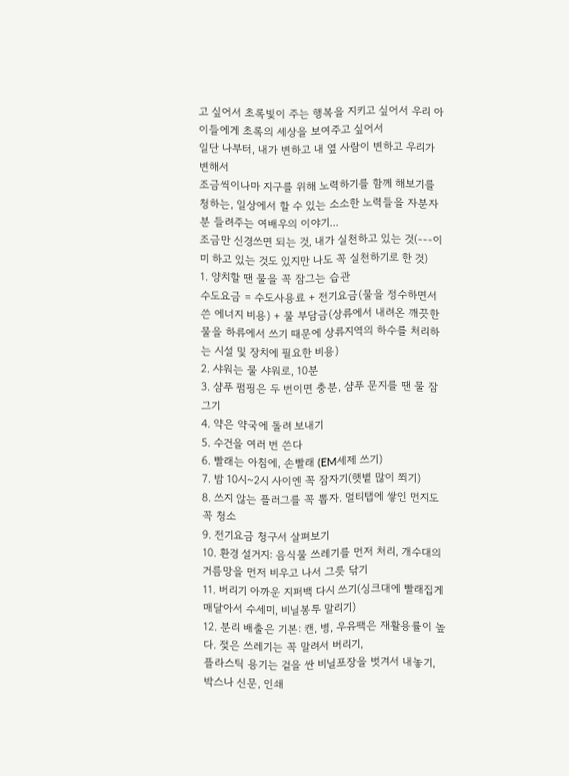고 싶어서 초록빛이 주는 행복을 지키고 싶어서 우리 아이들에게 초록의 세상을 보여주고 싶어서
일단 나부터, 내가 변하고 내 옆 사람이 변하고 우리가 변해서
조금씩이나마 지구를 위해 노력하기를 함께 해보기를 청하는, 일상에서 할 수 있는 소소한 노력들을 자분자분 들려주는 여배우의 이야기...
조금만 신경쓰면 되는 것, 내가 실천하고 있는 것(---이미 하고 있는 것도 있지만 나도 꼭 실천하기로 한 것)
1. 양치할 땐 물을 꼭 잠그는 습관
수도요금 = 수도사용료 + 전기요금(물을 정수하면서 쓴 에너지 비용) + 물 부담금(상류에서 내려온 깨끗한 물을 하류에서 쓰기 때문에 상류지역의 하수를 처리하는 시설 및 장치에 필요한 비용)
2. 샤워는 물 샤워로, 10분
3. 샴푸 펌핑은 두 번이면 충분, 샴푸 문지를 땐 물 잠그기
4. 약은 약국에 돌려 보내기
5. 수건을 여러 번 쓴다
6. 빨래는 아침에, 손빨래 (EM세제 쓰기)
7. 밤 10시~2시 사이엔 꼭 잠자기(햇볕 많이 쬐기)
8. 쓰지 않는 플러그를 꼭 뽑자. 멀티탭에 쌓인 먼지도 꼭 청소
9. 전기요금 청구서 살펴보기
10. 환경 설거지: 음식물 쓰레기를 먼저 처리, 개수대의 거름망을 먼저 비우고 나서 그릇 닦기
11. 버리기 아까운 지퍼백 다시 쓰기(싱크대에 빨래집게 매달아서 수세미, 비닐봉투 말리기)
12. 분리 배출은 기본: 캔, 병, 우유팩은 재활용률이 높다. 젖은 쓰레기는 꼭 말려서 버리기,
플라스틱 용기는 겉을 싼 비닐포장을 벗겨서 내놓기,
박스나 신문, 인쇄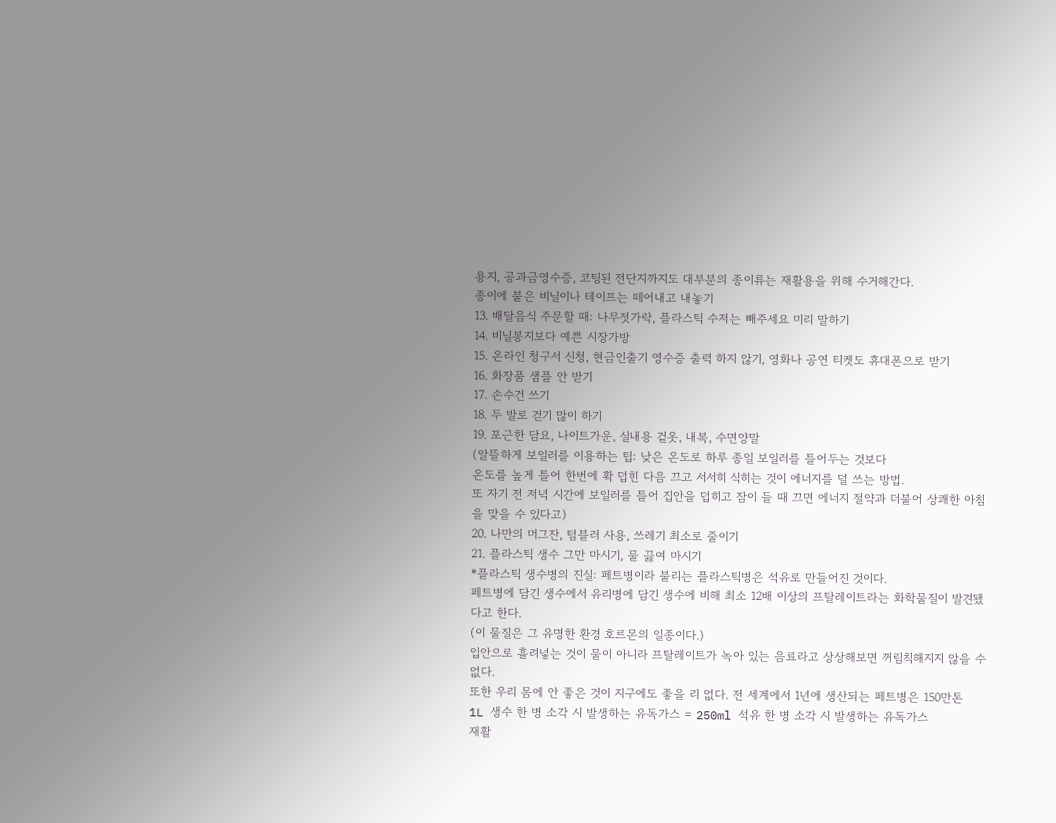용지, 공과금영수증, 코팅된 전단지까지도 대부분의 종이류는 재활용을 위해 수거해간다.
종이에 붙은 비닐이나 테이프는 떼어내고 내놓기
13. 배달음식 주문할 때: 나무젓가락, 플라스틱 수저는 빼주세요 미리 말하기
14. 비닐봉지보다 예쁜 시장가방
15. 온라인 청구서 신청, 현금인출기 영수증 출력 하지 않기, 영화나 공연 티켓도 휴대폰으로 받기
16. 화장품 샘플 안 받기
17. 손수건 쓰기
18. 두 발로 걷기 많이 하기
19. 포근한 담요, 나이트가운, 실내용 겉옷, 내복, 수면양말
(알뜰하게 보일러를 이용하는 팁: 낮은 온도로 하루 종일 보일러를 틀어두는 것보다
온도를 높게 틀어 한번에 확 덥힌 다음 끄고 서서히 식히는 것이 에너지를 덜 쓰는 방법.
또 자기 전 저녁 시간에 보일러를 틀어 집안을 덥히고 잠이 들 때 끄면 에너지 절약과 더불어 상쾌한 아침을 맞을 수 있다고)
20. 나만의 머그잔, 텀블러 사용, 쓰레기 최소로 줄이기
21. 플라스틱 생수 그만 마시기, 물 끓여 마시기
*플라스틱 생수병의 진실: 페트병이라 불리는 플라스틱병은 석유로 만들어진 것이다.
페트병에 담긴 생수에서 유리병에 담긴 생수에 비해 최소 12배 이상의 프탈레이트라는 화학물질이 발견됐다고 한다.
(이 물질은 그 유명한 환경 호르몬의 일종이다.)
입안으로 흘려넣는 것이 물이 아니라 프탈레이트가 녹아 있는 음료라고 상상해보면 꺼림칙해지지 않을 수 없다.
또한 우리 몸에 안 좋은 것이 지구에도 좋을 리 없다. 전 세계에서 1년에 생산되는 페트병은 150만톤
1L 생수 한 병 소각 시 발생하는 유독가스 = 250ml 석유 한 병 소각 시 발생하는 유독가스
재활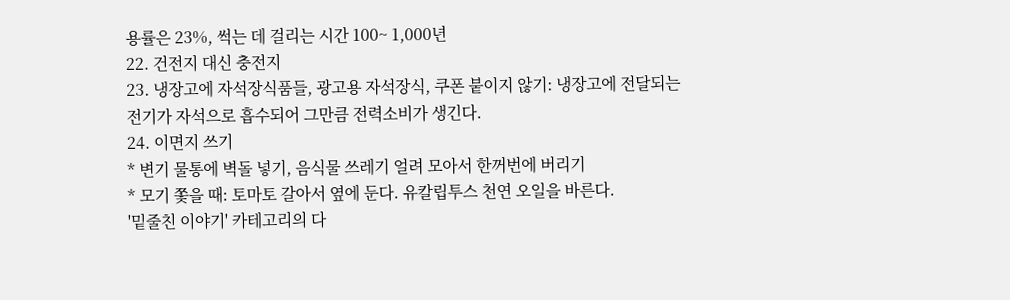용률은 23%, 썩는 데 걸리는 시간 100~ 1,000년
22. 건전지 대신 충전지
23. 냉장고에 자석장식품들, 광고용 자석장식, 쿠폰 붙이지 않기: 냉장고에 전달되는 전기가 자석으로 흡수되어 그만큼 전력소비가 생긴다.
24. 이면지 쓰기
* 변기 물통에 벽돌 넣기, 음식물 쓰레기 얼려 모아서 한꺼번에 버리기
* 모기 쫓을 때: 토마토 갈아서 옆에 둔다. 유칼립투스 천연 오일을 바른다.
'밑줄친 이야기' 카테고리의 다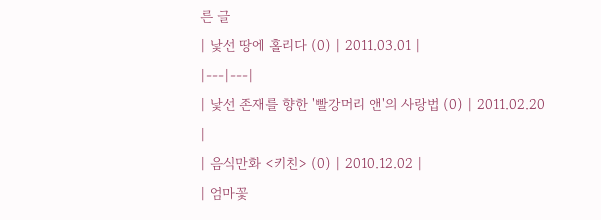른 글
| 낯선 땅에 홀리다 (0) | 2011.03.01 |
|---|---|
| 낯선 존재를 향한 '빨강머리 앤'의 사랑법 (0) | 2011.02.20 |
| 음식만화 <키친> (0) | 2010.12.02 |
| 엄마꽃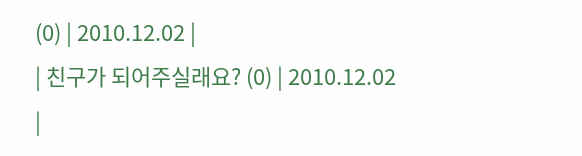(0) | 2010.12.02 |
| 친구가 되어주실래요? (0) | 2010.12.02 |